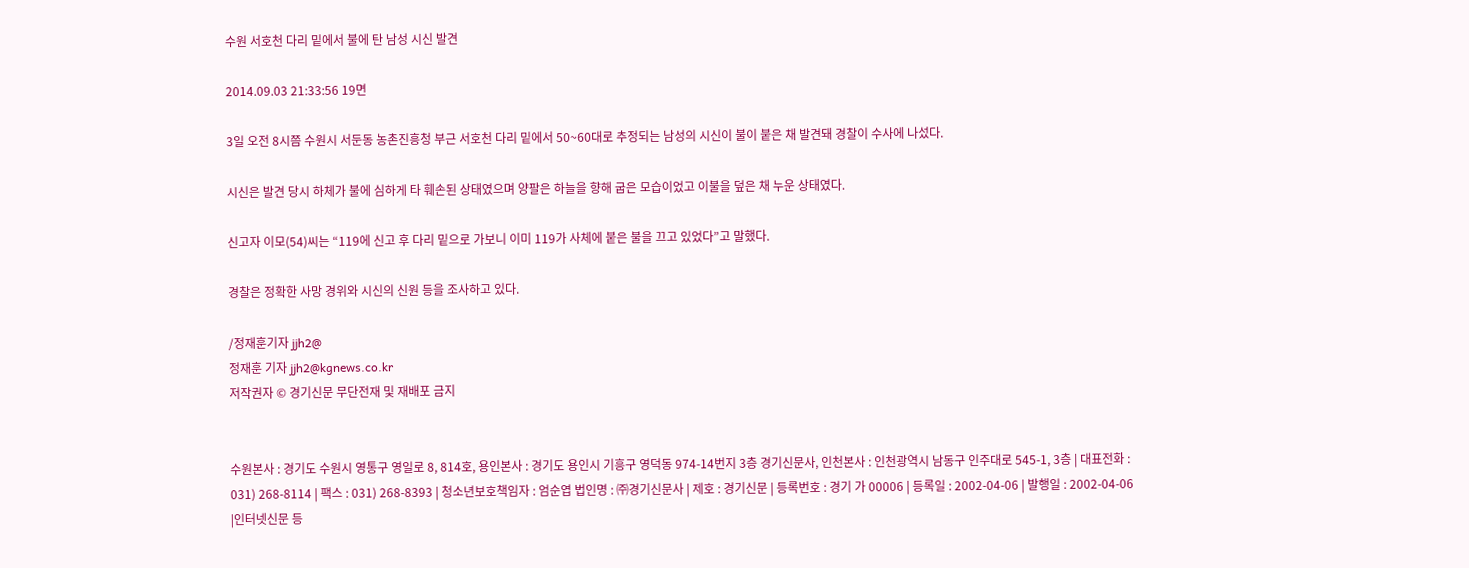수원 서호천 다리 밑에서 불에 탄 남성 시신 발견

2014.09.03 21:33:56 19면

3일 오전 8시쯤 수원시 서둔동 농촌진흥청 부근 서호천 다리 밑에서 50~60대로 추정되는 남성의 시신이 불이 붙은 채 발견돼 경찰이 수사에 나섰다.

시신은 발견 당시 하체가 불에 심하게 타 훼손된 상태였으며 양팔은 하늘을 향해 굽은 모습이었고 이불을 덮은 채 누운 상태였다.

신고자 이모(54)씨는 “119에 신고 후 다리 밑으로 가보니 이미 119가 사체에 붙은 불을 끄고 있었다”고 말했다.

경찰은 정확한 사망 경위와 시신의 신원 등을 조사하고 있다.

/정재훈기자 jjh2@
정재훈 기자 jjh2@kgnews.co.kr
저작권자 © 경기신문 무단전재 및 재배포 금지


수원본사 : 경기도 수원시 영통구 영일로 8, 814호, 용인본사 : 경기도 용인시 기흥구 영덕동 974-14번지 3층 경기신문사, 인천본사 : 인천광역시 남동구 인주대로 545-1, 3층 | 대표전화 : 031) 268-8114 | 팩스 : 031) 268-8393 | 청소년보호책임자 : 엄순엽 법인명 : ㈜경기신문사 | 제호 : 경기신문 | 등록번호 : 경기 가 00006 | 등록일 : 2002-04-06 | 발행일 : 2002-04-06 |인터넷신문 등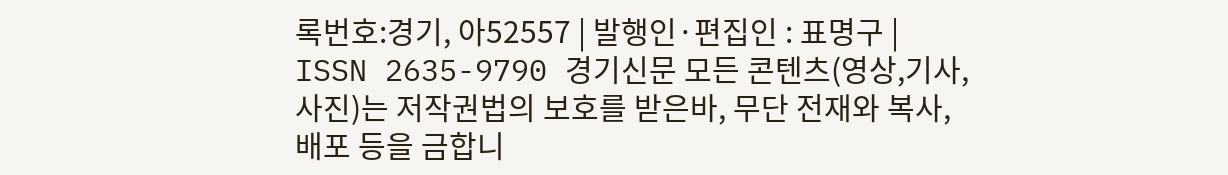록번호:경기, 아52557 | 발행인·편집인 : 표명구 | ISSN 2635-9790 경기신문 모든 콘텐츠(영상,기사, 사진)는 저작권법의 보호를 받은바, 무단 전재와 복사, 배포 등을 금합니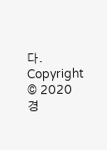다. Copyright © 2020 경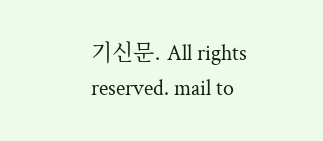기신문. All rights reserved. mail to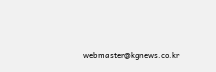webmaster@kgnews.co.kr